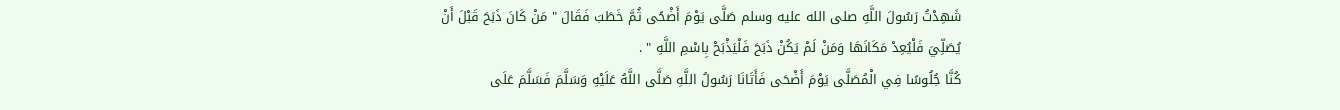شَهِدْتُ رَسُولَ اللَّهِ صلى الله عليه وسلم صَلَّى يَوْمَ أَضْحًى ثُمَّ خَطَبَ فَقَالَ " مَنْ كَانَ ذَبَحَ قَبْلَ أَنْ يُصَلِّيَ فَلْيُعِدْ مَكَانَهَا وَمَنْ لَمْ يَكُنْ ذَبَحَ فَلْيَذْبَحْ بِاسْمِ اللَّهِ " .
كُنَّا جُلُوسًا فِي الْمُصَلَّى يَوْمَ أَضْحَى فَأَتَانَا رَسُولُ اللَّهِ صَلَّى اللَّهُ عَلَيْهِ وَسَلَّمَ فَسَلَّمَ عَلَى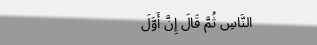النَّاسِ ثُمَّ قَالَ إِنَّ أَوَّلَ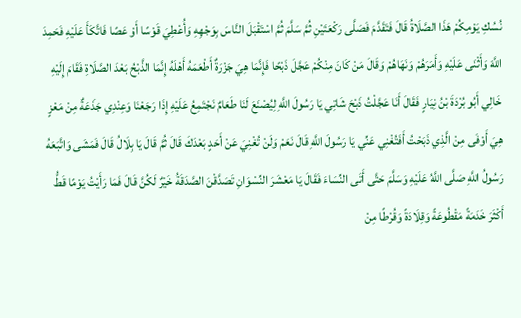نُسُكِ يَوْمِكُمْ هَذَا الصَّلَاةُ قَالَ فَتَقَدَّمَ فَصَلَّى رَكْعَتَيْنِ ثُمَّ سَلَّمَ ثُمَّ اسْتَقْبَلَ النَّاسَ بِوَجْهِهِ وَأُعْطِيَ قَوْسًا أَوْ عَصًا فَاتَّكَأَ عَلَيْهِ فَحَمِدَ اللَّهَ وَأَثْنَى عَلَيْهِ وَأَمَرَهُمْ وَنَهَاهُمْ وَقَالَ مَنْ كَانَ مِنْكُمْ عَجَّلَ ذَبْحًا فَإِنَّمَا هِيَ جَزْرَةٌ أَطْعَمَهُ أَهْلَهُ إِنَّمَا الذَّبْحُ بَعْدَ الصَّلَاةِ فَقَامَ إِلَيْهِ خَالِي أَبُو بُرْدَةَ بْنُ نِيَارٍ فَقَالَ أَنَا عَجَّلْتُ ذَبْحَ شَاتِي يَا رَسُولَ اللَّهِ لِيُصْنَعَ لَنَا طَعَامٌ نَجْتَمِعُ عَلَيْهِ إِذَا رَجَعْنَا وَعِنْدِي جَذَعَةٌ مِنْ مَعْزٍ هِيَ أَوْفَى مِنْ الَّذِي ذَبَحْتُ أَفَتُغْنِي عَنِّي يَا رَسُولَ اللَّهِ قَالَ نَعَمْ وَلَنْ تُغْنِيَ عَنْ أَحَدٍ بَعْدَكَ قَالَ ثُمَّ قَالَ يَا بِلَالُ قَالَ فَمَشَى وَاتَّبَعَهُ رَسُولُ اللَّهِ صَلَّى اللَّهُ عَلَيْهِ وَسَلَّمَ حَتَّى أَتَى النِّسَاءَ فَقَالَ يَا مَعْشَرَ النِّسْوَانِ تَصَدَّقْنَ الصَّدَقَةُ خَيْرٌ لَكُنَّ قَالَ فَمَا رَأَيْتُ يَوْمًا قَطُّ أَكْثَرَ خَدَمَةً مَقْطُوعَةً وَقِلَادَةً وَقُرْطًا مِنْ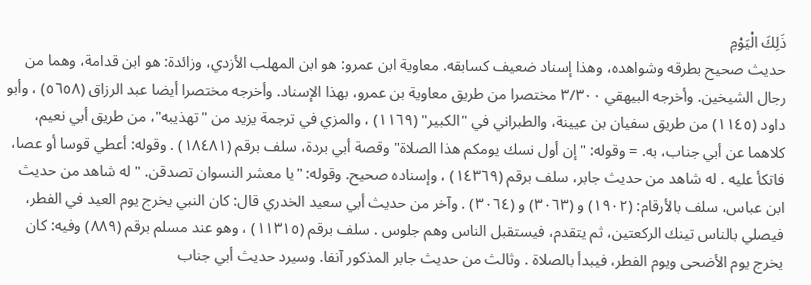ذَلِكَ الْيَوْمِ
حديث صحيح بطرقه وشواهده، وهذا إسناد ضعيف كسابقه. معاوية ابن عمرو: هو ابن المهلب الأزدي، وزائدة: هو ابن قدامة، وهما من رجال الشيخين. وأخرجه البيهقي ٣/٣٠٠ مختصرا من طريق معاوية بن عمرو، بهذا الإسناد. وأخرجه مختصرا أيضا عبد الرزاق (٥٦٥٨) ، وأبو داود (١١٤٥) من طريق سفيان بن عيينة، والطبراني في "الكبير" (١١٦٩) ، والمزي في ترجمة يزيد من "تهذيبه"، من طريق أبي نعيم، كلاهما عن أبي جناب، به. = وقوله: "إن أول نسك يومكم هذا الصلاة" وقصة أبي بردة، سلف برقم (١٨٤٨١) . وقوله: أعطي قوسا أو عصا، فاتكأ عليه . له شاهد من حديث جابر، سلف برقم (١٤٣٦٩) ، وإسناده صحيح. وقوله: "يا معشر النسوان تصدقن. " له شاهد من حديث ابن عباس، سلف بالأرقام: (١٩٠٢) و (٣٠٦٣) و (٣٠٦٤) . وآخر من حديث أبي سعيد الخدري قال: كان النبي يخرج يوم العيد في الفطر، فيصلي بالناس تينك الركعتين، ثم يتقدم، فيستقبل الناس وهم جلوس . سلف برقم (١١٣١٥) ، وهو عند مسلم برقم (٨٨٩) وفيه: كان يخرج يوم الأضحى ويوم الفطر، فيبدأ بالصلاة . وثالث من حديث جابر المذكور آنفا. وسيرد حديث أبي جناب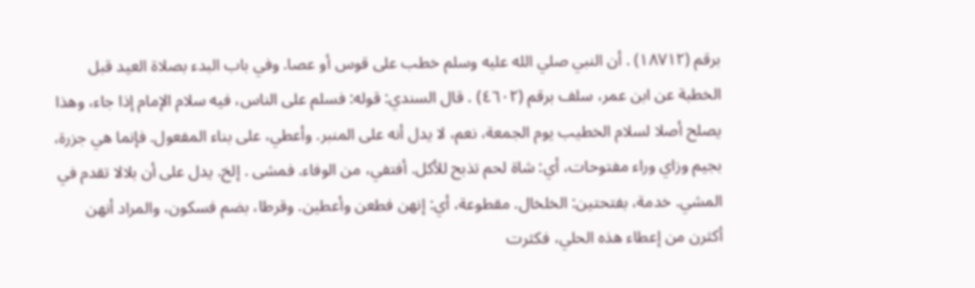برقم (١٨٧١٢) . أن النبي صلي الله عليه وسلم خطب على قوس أو عصا. وفي باب البدء بصلاة العيد قبل الخطبة عن ابن عمر، سلف برقم (٤٦٠٢) . قال السندي: قوله: فسلم على الناس، فيه سلام الإمام إذا جاء، وهذا يصلح أصلا لسلام الخطيب يوم الجمعة، نعم، لا يدل أنه على المنبر. وأعطي، على بناء المفعول. فإنما هي جزرة، بجيم وزاي وراء مفتوحات، أي: شاة لحم تذبح للأكل. أفتفي، من الوفاء. فمشى . إلخ. يدل على أن بلالا تقدم في المشي. خدمة، بفتحتين: الخلخال. مقطوعة، أي: إنهن فطعن وأعطين. وقرطا، بضم فسكون، والمراد أنهن أكثرن من إعطاء هذه الحلي، فكثرت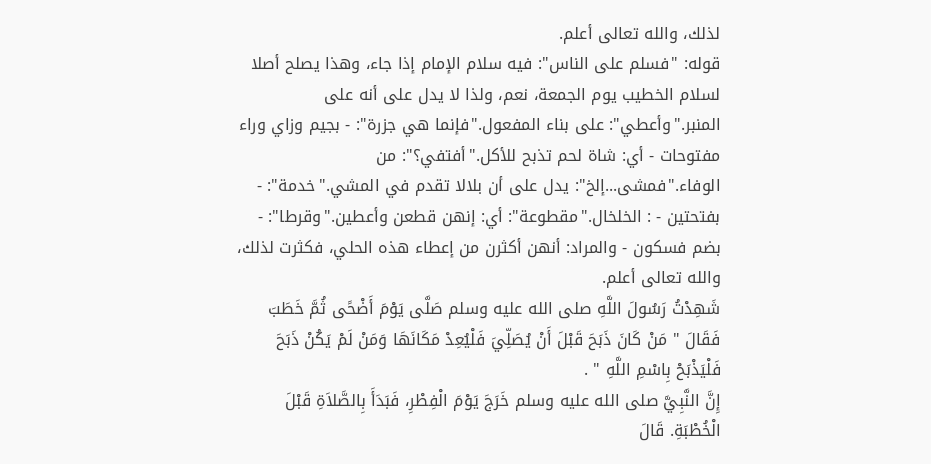لذلك، والله تعالى أعلم.
قوله: "فسلم على الناس": فيه سلام الإمام إذا جاء، وهذا يصلح أصلا لسلام الخطيب يوم الجمعة، نعم، ولذا لا يدل على أنه على المنبر."وأعطي": على بناء المفعول."فإنما هي جزرة": - بجيم وزاي وراء مفتوحات - أي: شاة لحم تذبح للأكل."أفتفي؟": من الوفاء."فمشى...إلخ": يدل على أن بلالا تقدم في المشي."خدمة": - بفتحتين - : الخلخال."مقطوعة": أي: إنهن قطعن وأعطين."وقرطا": - بضم فسكون - والمراد: أنهن أكثرن من إعطاء هذه الحلي، فكثرت لذلك، والله تعالى أعلم.
شَهِدْتُ رَسُولَ اللَّهِ صلى الله عليه وسلم صَلَّى يَوْمَ أَضْحًى ثُمَّ خَطَبَ فَقَالَ " مَنْ كَانَ ذَبَحَ قَبْلَ أَنْ يُصَلِّيَ فَلْيُعِدْ مَكَانَهَا وَمَنْ لَمْ يَكُنْ ذَبَحَ فَلْيَذْبَحْ بِاسْمِ اللَّهِ " .
إِنَّ النَّبِيَّ صلى الله عليه وسلم خَرَجَ يَوْمَ الْفِطْرِ، فَبَدَأَ بِالصَّلاَةِ قَبْلَ الْخُطْبَةِ. قَالَ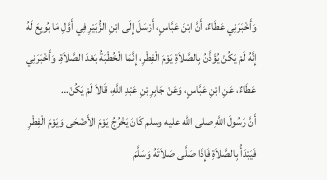وَأَخْبَرَنِي عَطَاءٌ، أَنَّ ابْنَ عَبَّاسٍ، أَرْسَلَ إِلَى ابْنِ الزُّبَيْرِ فِي أَوَّلِ مَا بُويِعَ لَهُ إِنَّهُ لَمْ يَكُنْ يُؤَذَّنُ بِالصَّلاَةِ يَوْمَ الْفِطْرِ، إِنَّمَا الْخُطْبَةُ بَعْدَ الصَّلاَةِ. وَأَخْبَرَنِي عَطَاءٌ، عَنِ ابْنِ عَبَّاسٍ، وَعَنْ جَابِرِ بْنِ عَبْدِ اللَّهِ، قَالاَ لَمْ يَكُنْ…
أَنَّ رَسُولَ اللَّهِ صلى الله عليه وسلم كَانَ يَخْرُجُ يَوْمَ الأَضْحَى وَيَوْمَ الْفِطْرِ فَيَبْدَأُ بِالصَّلاَةِ فَإِذَا صَلَّى صَلاَتَهُ وَسَلَّمَ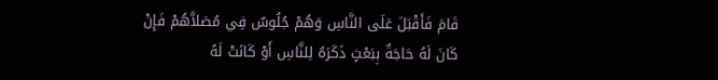قَامَ فَأَقْبَلَ عَلَى النَّاسِ وَهُمْ جُلُوسٌ فِي مُصَلاَّهُمْ فَإِنْ كَانَ لَهُ حَاجَةٌ بِبَعْثٍ ذَكَرَهُ لِلنَّاسِ أَوْ كَانَتْ لَهُ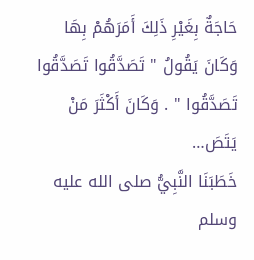حَاجَةٌ بِغَيْرِ ذَلِكَ أَمَرَهُمْ بِهَا وَكَانَ يَقُولُ " تَصَدَّقُوا تَصَدَّقُوا تَصَدَّقُوا " . وَكَانَ أَكْثَرَ مَنْ يَتَصَ…
خَطَبَنَا النَّبِيُّ صلى الله عليه وسلم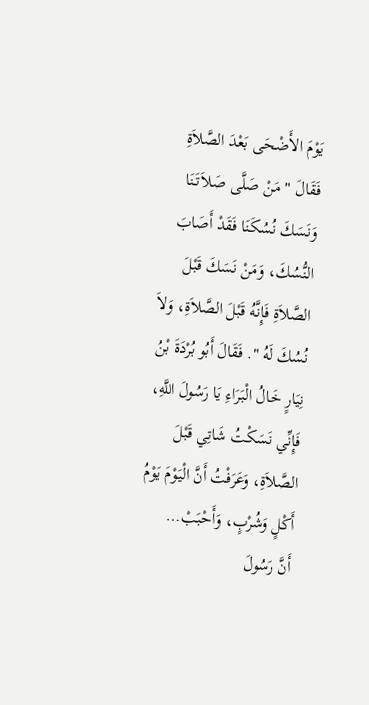يَوْمَ الأَضْحَى بَعْدَ الصَّلاَةِ فَقَالَ " مَنْ صَلَّى صَلاَتَنَا وَنَسَكَ نُسُكَنَا فَقَدْ أَصَابَ النُّسُكَ، وَمَنْ نَسَكَ قَبْلَ الصَّلاَةِ فَإِنَّهُ قَبْلَ الصَّلاَةِ، وَلاَ نُسُكَ لَهُ ". فَقَالَ أَبُو بُرْدَةَ بْنُ نِيَارٍ خَالُ الْبَرَاءِ يَا رَسُولَ اللَّهِ، فَإِنِّي نَسَكْتُ شَاتِي قَبْلَ الصَّلاَةِ، وَعَرَفْتُ أَنَّ الْيَوْمَ يَوْمُ أَكْلٍ وَشُرْبٍ، وَأَحْبَبْ…
أَنَّ رَسُولَ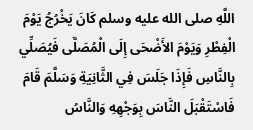اللَّهِ صلى الله عليه وسلم كَانَ يَخْرُجُ يَوْمَ الْفِطْرِ وَيَوْمَ الأَضْحَى إِلَى الْمُصَلَّى فَيُصَلِّي بِالنَّاسِ فَإِذَا جَلَسَ فِي الثَّانِيَةِ وَسَلَّمَ قَامَ فَاسْتَقْبَلَ النَّاسَ بِوَجْهِهِ وَالنَّاسُ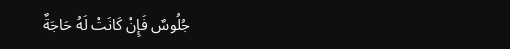جُلُوسٌ فَإِنْ كَانَتْ لَهُ حَاجَةٌ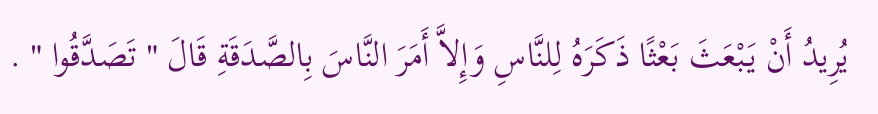يُرِيدُ أَنْ يَبْعَثَ بَعْثًا ذَكَرَهُ لِلنَّاسِ وَإِلاَّ أَمَرَ النَّاسَ بِالصَّدَقَةِ قَالَ " تَصَدَّقُوا " .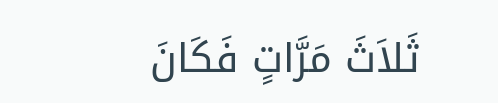ثَلاَثَ مَرَّاتٍ فَكَانَ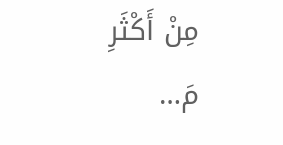مِنْ أَكْثَرِ مَ…